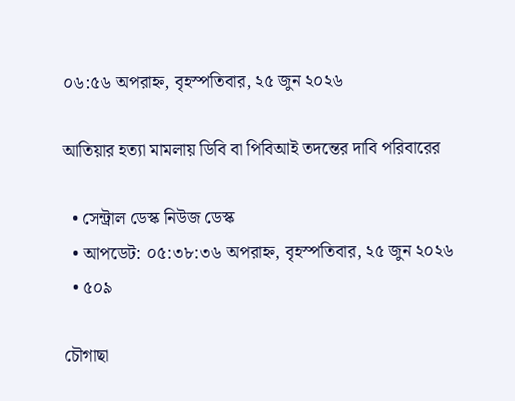০৬:৫৬ অপরাহ্ন, বৃহস্পতিবার, ২৫ জুন ২০২৬

আতিয়ার হত্যা মামলায় ডিবি বা পিবিআই তদন্তের দাবি পরিবারের

  • সেন্ট্রাল ডেস্ক নিউজ ডেস্ক
  • আপডেট: ০৫:৩৮:৩৬ অপরাহ্ন, বৃহস্পতিবার, ২৫ জুন ২০২৬
  • ৫০৯

চৌগাছা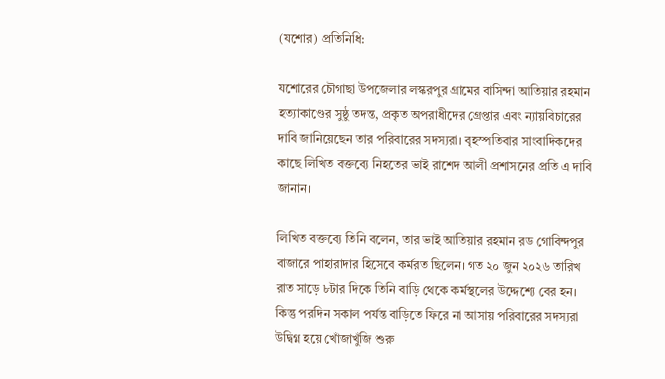(যশোর) প্রতিনিধি:

যশোরের চৌগাছা উপজেলার লস্করপুর গ্রামের বাসিন্দা আতিয়ার রহমান হত্যাকাণ্ডের সুষ্ঠু তদন্ত, প্রকৃত অপরাধীদের গ্রেপ্তার এবং ন্যায়বিচারের দাবি জানিয়েছেন তার পরিবারের সদস্যরা। বৃহস্পতিবার সাংবাদিকদের কাছে লিখিত বক্তব্যে নিহতের ভাই রাশেদ আলী প্রশাসনের প্রতি এ দাবি জানান।

লিখিত বক্তব্যে তিনি বলেন, তার ভাই আতিয়ার রহমান রড গোবিন্দপুর বাজারে পাহারাদার হিসেবে কর্মরত ছিলেন। গত ২০ জুন ২০২৬ তারিখ রাত সাড়ে ৮টার দিকে তিনি বাড়ি থেকে কর্মস্থলের উদ্দেশ্যে বের হন। কিন্তু পরদিন সকাল পর্যন্ত বাড়িতে ফিরে না আসায় পরিবারের সদস্যরা উদ্বিগ্ন হয়ে খোঁজাখুঁজি শুরু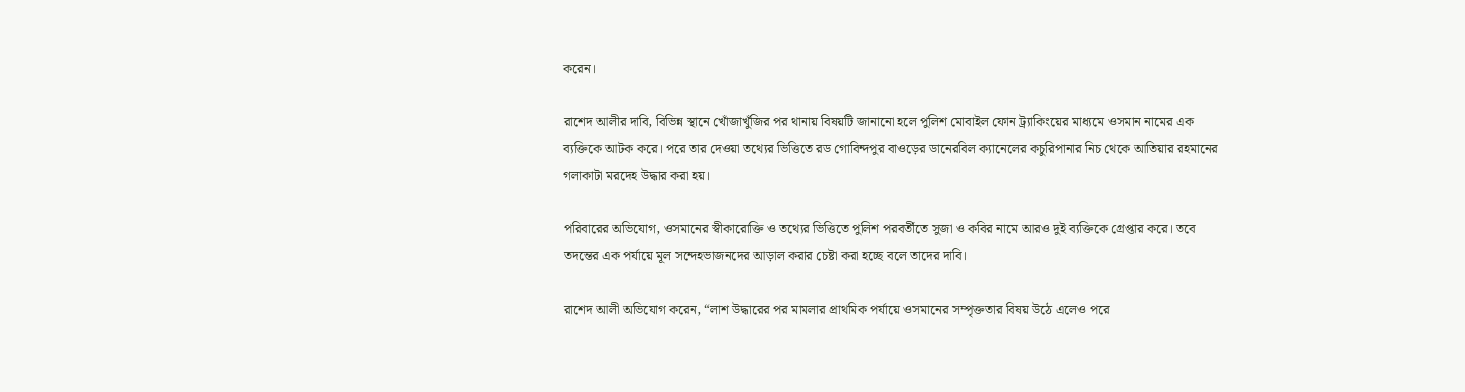করেন।

রাশেদ আলীর দাবি, বিভিন্ন স্থানে খোঁজাখুঁজির পর থানায় বিষয়টি জানানো হলে পুলিশ মোবাইল ফোন ট্র্যাকিংয়ের মাধ্যমে ওসমান নামের এক ব্যক্তিকে আটক করে। পরে তার দেওয়া তথ্যের ভিত্তিতে রড গোবিন্দপুর বাওড়ের ডানেরবিল ক্যানেলের কচুরিপানার নিচ থেকে আতিয়ার রহমানের গলাকাটা মরদেহ উদ্ধার করা হয়।

পরিবারের অভিযোগ, ওসমানের স্বীকারোক্তি ও তথ্যের ভিত্তিতে পুলিশ পরবর্তীতে সুজা ও কবির নামে আরও দুই ব্যক্তিকে গ্রেপ্তার করে। তবে তদন্তের এক পর্যায়ে মূল সন্দেহভাজনদের আড়াল করার চেষ্টা করা হচ্ছে বলে তাদের দাবি।

রাশেদ আলী অভিযোগ করেন, “লাশ উদ্ধারের পর মামলার প্রাথমিক পর্যায়ে ওসমানের সম্পৃক্ততার বিষয় উঠে এলেও পরে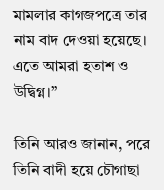মামলার কাগজপত্রে তার নাম বাদ দেওয়া হয়েছে। এতে আমরা হতাশ ও উদ্বিগ্ন।”

তিনি আরও জানান, পরে তিনি বাদী হয়ে চৌগাছা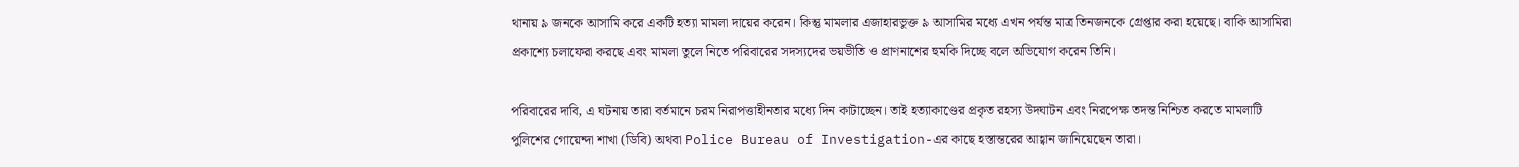থানায় ৯ জনকে আসামি করে একটি হত্যা মামলা দায়ের করেন। কিন্তু মামলার এজাহারভুক্ত ৯ আসামির মধ্যে এখন পর্যন্ত মাত্র তিনজনকে গ্রেপ্তার করা হয়েছে। বাকি আসামিরা প্রকাশ্যে চলাফেরা করছে এবং মামলা তুলে নিতে পরিবারের সদস্যদের ভয়ভীতি ও প্রাণনাশের হুমকি দিচ্ছে বলে অভিযোগ করেন তিনি।

পরিবারের দাবি, এ ঘটনায় তারা বর্তমানে চরম নিরাপত্তাহীনতার মধ্যে দিন কাটাচ্ছেন। তাই হত্যাকাণ্ডের প্রকৃত রহস্য উদঘাটন এবং নিরপেক্ষ তদন্ত নিশ্চিত করতে মামলাটি পুলিশের গোয়েন্দা শাখা (ডিবি) অথবা Police Bureau of Investigation-এর কাছে হস্তান্তরের আহ্বান জানিয়েছেন তারা।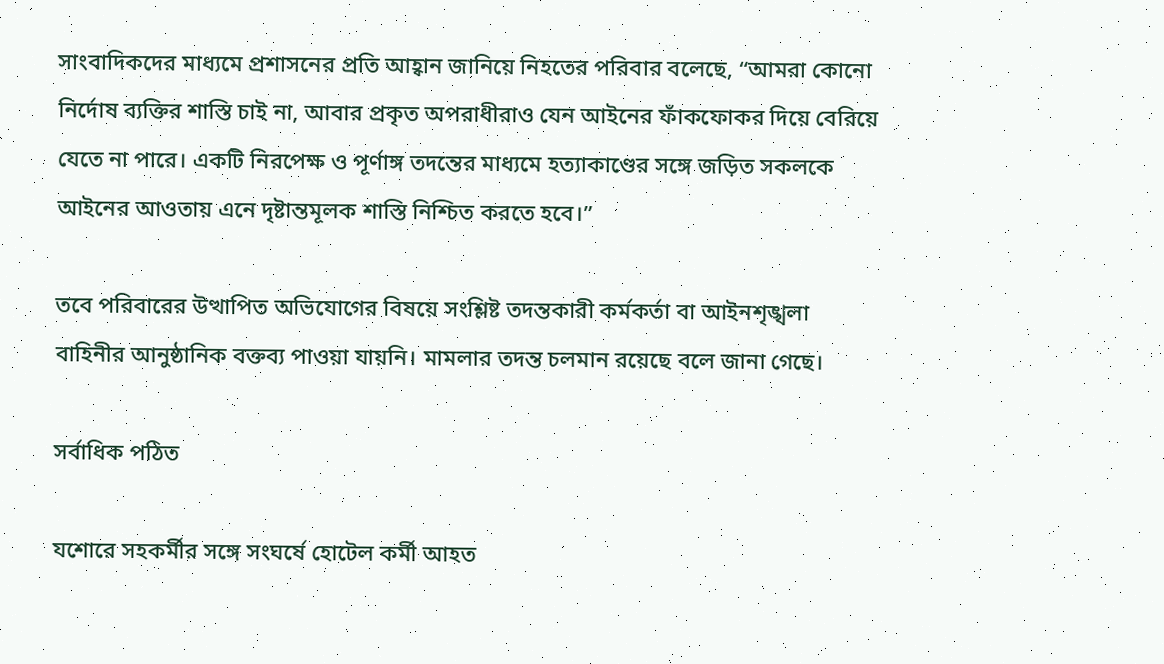সাংবাদিকদের মাধ্যমে প্রশাসনের প্রতি আহ্বান জানিয়ে নিহতের পরিবার বলেছে, “আমরা কোনো নির্দোষ ব্যক্তির শাস্তি চাই না, আবার প্রকৃত অপরাধীরাও যেন আইনের ফাঁকফোকর দিয়ে বেরিয়ে যেতে না পারে। একটি নিরপেক্ষ ও পূর্ণাঙ্গ তদন্তের মাধ্যমে হত্যাকাণ্ডের সঙ্গে জড়িত সকলকে আইনের আওতায় এনে দৃষ্টান্তমূলক শাস্তি নিশ্চিত করতে হবে।”

তবে পরিবারের উত্থাপিত অভিযোগের বিষয়ে সংশ্লিষ্ট তদন্তকারী কর্মকর্তা বা আইনশৃঙ্খলা বাহিনীর আনুষ্ঠানিক বক্তব্য পাওয়া যায়নি। মামলার তদন্ত চলমান রয়েছে বলে জানা গেছে।

সর্বাধিক পঠিত

যশোরে সহকর্মীর সঙ্গে সংঘর্ষে হোটেল কর্মী আহত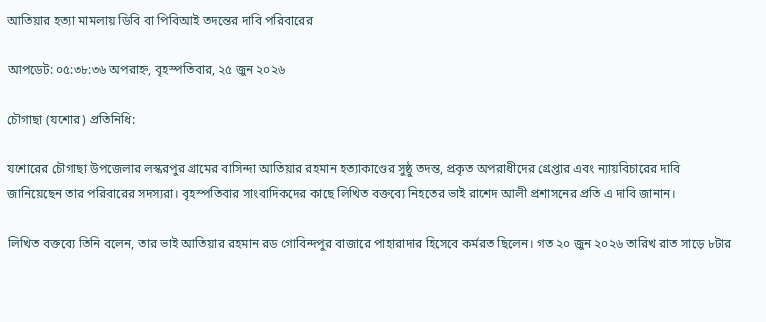আতিয়ার হত্যা মামলায় ডিবি বা পিবিআই তদন্তের দাবি পরিবারের

আপডেট: ০৫:৩৮:৩৬ অপরাহ্ন, বৃহস্পতিবার, ২৫ জুন ২০২৬

চৌগাছা (যশোর) প্রতিনিধি:

যশোরের চৌগাছা উপজেলার লস্করপুর গ্রামের বাসিন্দা আতিয়ার রহমান হত্যাকাণ্ডের সুষ্ঠু তদন্ত, প্রকৃত অপরাধীদের গ্রেপ্তার এবং ন্যায়বিচারের দাবি জানিয়েছেন তার পরিবারের সদস্যরা। বৃহস্পতিবার সাংবাদিকদের কাছে লিখিত বক্তব্যে নিহতের ভাই রাশেদ আলী প্রশাসনের প্রতি এ দাবি জানান।

লিখিত বক্তব্যে তিনি বলেন, তার ভাই আতিয়ার রহমান রড গোবিন্দপুর বাজারে পাহারাদার হিসেবে কর্মরত ছিলেন। গত ২০ জুন ২০২৬ তারিখ রাত সাড়ে ৮টার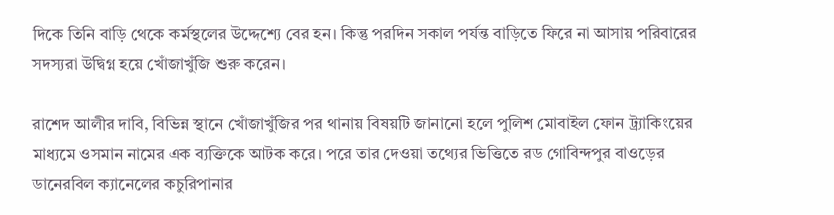দিকে তিনি বাড়ি থেকে কর্মস্থলের উদ্দেশ্যে বের হন। কিন্তু পরদিন সকাল পর্যন্ত বাড়িতে ফিরে না আসায় পরিবারের সদস্যরা উদ্বিগ্ন হয়ে খোঁজাখুঁজি শুরু করেন।

রাশেদ আলীর দাবি, বিভিন্ন স্থানে খোঁজাখুঁজির পর থানায় বিষয়টি জানানো হলে পুলিশ মোবাইল ফোন ট্র্যাকিংয়ের মাধ্যমে ওসমান নামের এক ব্যক্তিকে আটক করে। পরে তার দেওয়া তথ্যের ভিত্তিতে রড গোবিন্দপুর বাওড়ের ডানেরবিল ক্যানেলের কচুরিপানার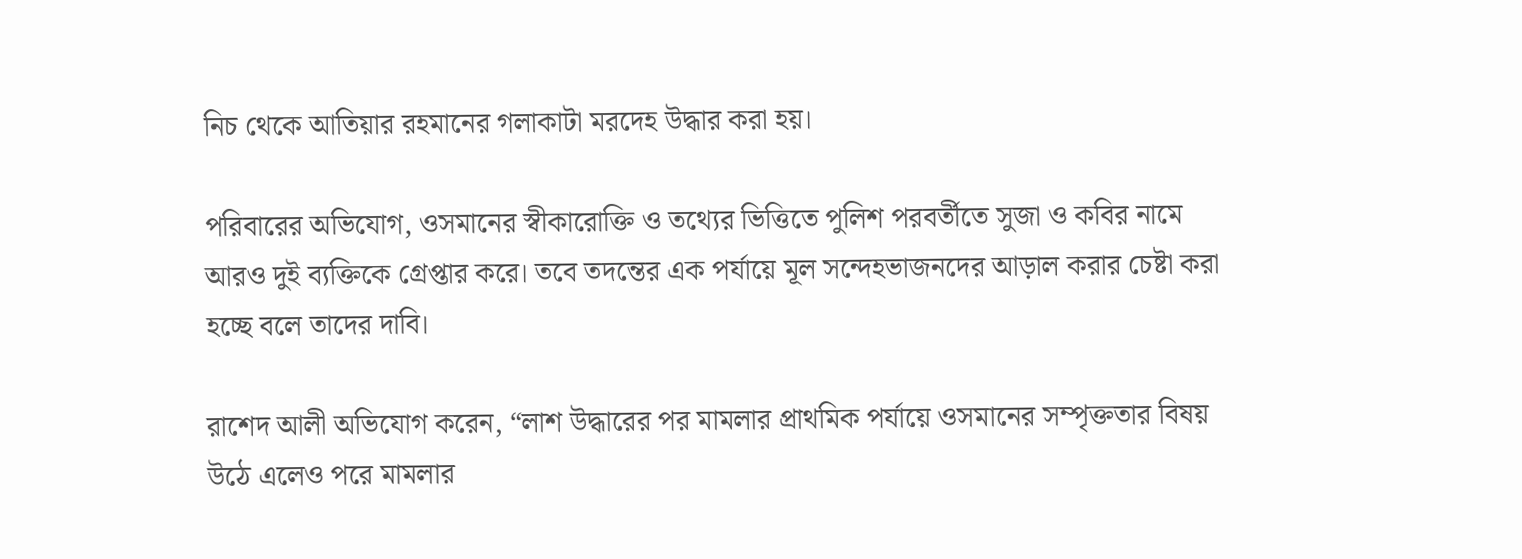নিচ থেকে আতিয়ার রহমানের গলাকাটা মরদেহ উদ্ধার করা হয়।

পরিবারের অভিযোগ, ওসমানের স্বীকারোক্তি ও তথ্যের ভিত্তিতে পুলিশ পরবর্তীতে সুজা ও কবির নামে আরও দুই ব্যক্তিকে গ্রেপ্তার করে। তবে তদন্তের এক পর্যায়ে মূল সন্দেহভাজনদের আড়াল করার চেষ্টা করা হচ্ছে বলে তাদের দাবি।

রাশেদ আলী অভিযোগ করেন, “লাশ উদ্ধারের পর মামলার প্রাথমিক পর্যায়ে ওসমানের সম্পৃক্ততার বিষয় উঠে এলেও পরে মামলার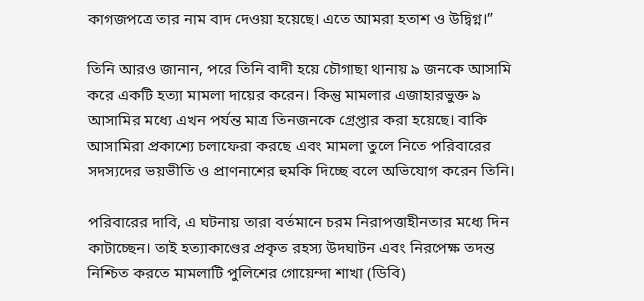কাগজপত্রে তার নাম বাদ দেওয়া হয়েছে। এতে আমরা হতাশ ও উদ্বিগ্ন।”

তিনি আরও জানান, পরে তিনি বাদী হয়ে চৌগাছা থানায় ৯ জনকে আসামি করে একটি হত্যা মামলা দায়ের করেন। কিন্তু মামলার এজাহারভুক্ত ৯ আসামির মধ্যে এখন পর্যন্ত মাত্র তিনজনকে গ্রেপ্তার করা হয়েছে। বাকি আসামিরা প্রকাশ্যে চলাফেরা করছে এবং মামলা তুলে নিতে পরিবারের সদস্যদের ভয়ভীতি ও প্রাণনাশের হুমকি দিচ্ছে বলে অভিযোগ করেন তিনি।

পরিবারের দাবি, এ ঘটনায় তারা বর্তমানে চরম নিরাপত্তাহীনতার মধ্যে দিন কাটাচ্ছেন। তাই হত্যাকাণ্ডের প্রকৃত রহস্য উদঘাটন এবং নিরপেক্ষ তদন্ত নিশ্চিত করতে মামলাটি পুলিশের গোয়েন্দা শাখা (ডিবি)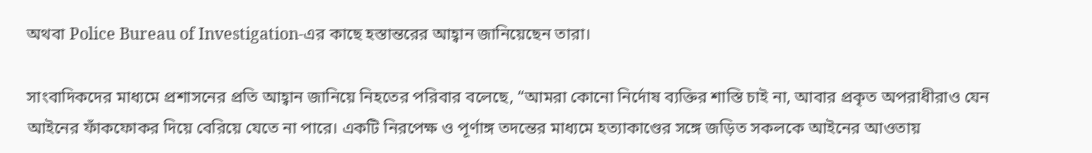অথবা Police Bureau of Investigation-এর কাছে হস্তান্তরের আহ্বান জানিয়েছেন তারা।

সাংবাদিকদের মাধ্যমে প্রশাসনের প্রতি আহ্বান জানিয়ে নিহতের পরিবার বলেছে, “আমরা কোনো নির্দোষ ব্যক্তির শাস্তি চাই না, আবার প্রকৃত অপরাধীরাও যেন আইনের ফাঁকফোকর দিয়ে বেরিয়ে যেতে না পারে। একটি নিরপেক্ষ ও পূর্ণাঙ্গ তদন্তের মাধ্যমে হত্যাকাণ্ডের সঙ্গে জড়িত সকলকে আইনের আওতায়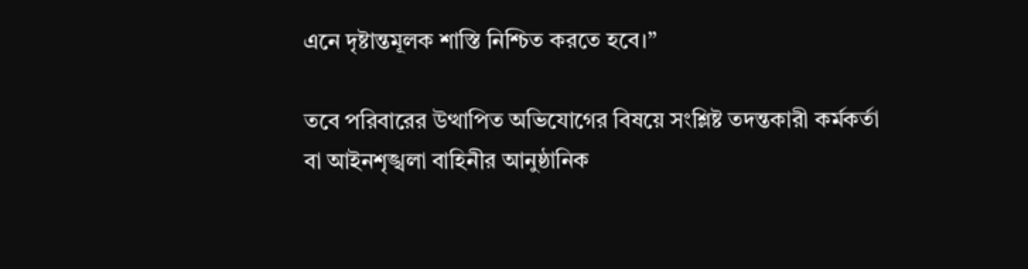এনে দৃষ্টান্তমূলক শাস্তি নিশ্চিত করতে হবে।”

তবে পরিবারের উত্থাপিত অভিযোগের বিষয়ে সংশ্লিষ্ট তদন্তকারী কর্মকর্তা বা আইনশৃঙ্খলা বাহিনীর আনুষ্ঠানিক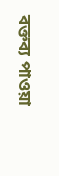বক্তব্য পাওয়া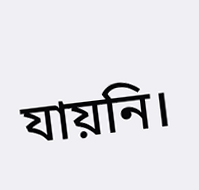যায়নি।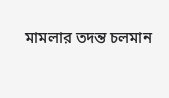মামলার তদন্ত চলমান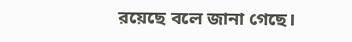রয়েছে বলে জানা গেছে।